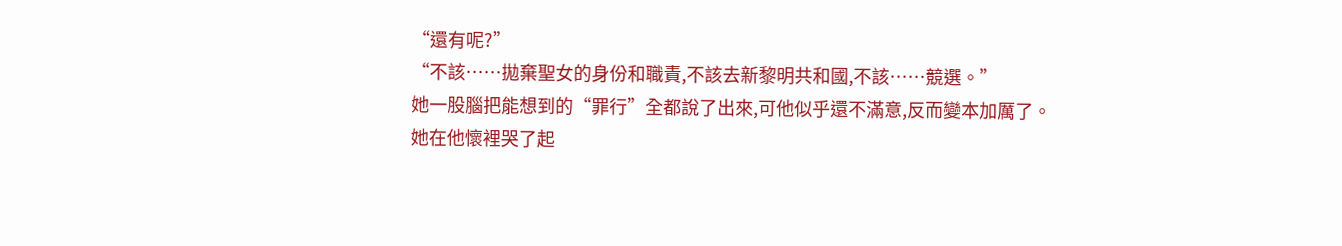“還有呢?”
“不該……拋棄聖女的身份和職責,不該去新黎明共和國,不該……競選。”
她一股腦把能想到的“罪行”全都說了出來,可他似乎還不滿意,反而變本加厲了。
她在他懷裡哭了起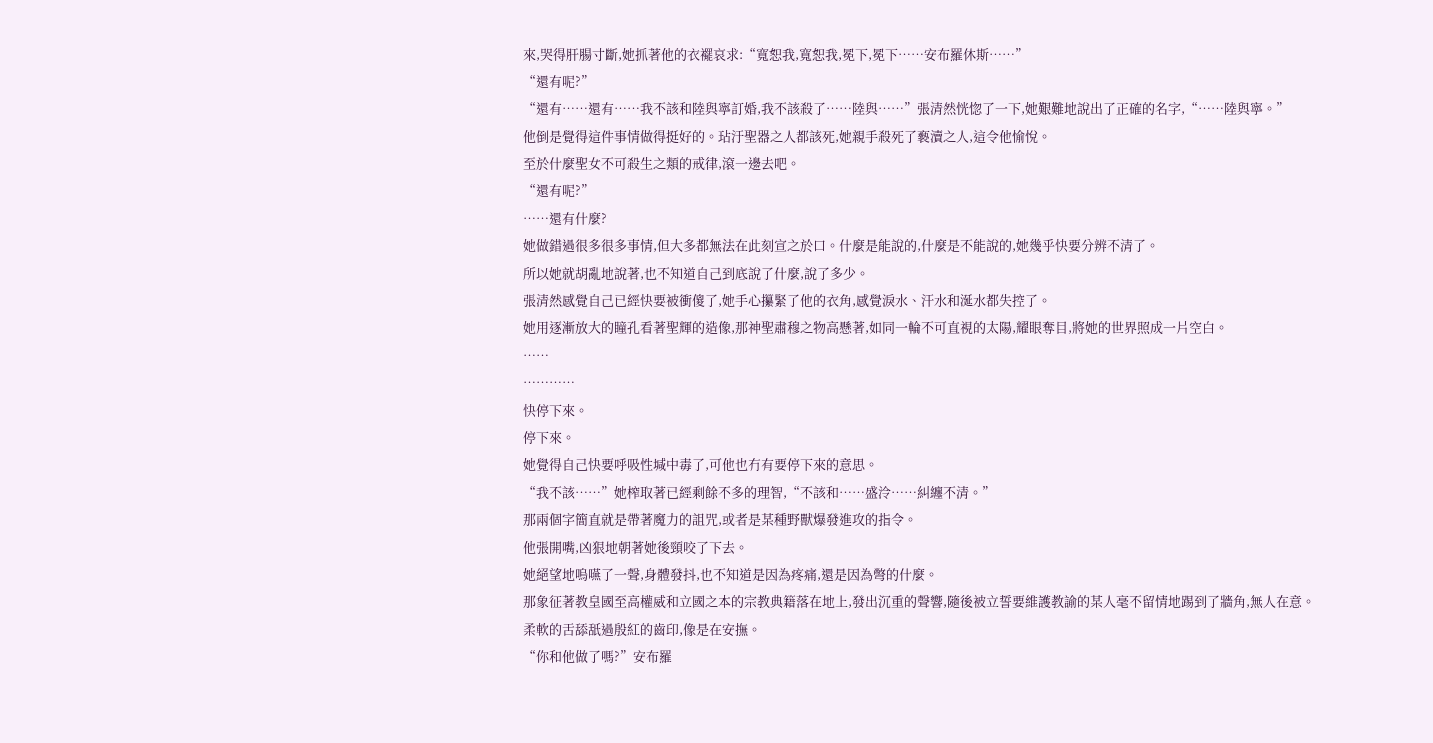來,哭得肝腸寸斷,她抓著他的衣襬哀求:“寬恕我,寬恕我,冕下,冕下……安布羅休斯……”
“還有呢?”
“還有……還有……我不該和陸與寧訂婚,我不該殺了……陸與……”張清然恍惚了一下,她艱難地說出了正確的名字,“……陸與寧。”
他倒是覺得這件事情做得挺好的。玷汙聖器之人都該死,她親手殺死了褻瀆之人,這令他愉悅。
至於什麼聖女不可殺生之類的戒律,滾一邊去吧。
“還有呢?”
……還有什麼?
她做錯過很多很多事情,但大多都無法在此刻宣之於口。什麼是能說的,什麼是不能說的,她幾乎快要分辨不清了。
所以她就胡亂地說著,也不知道自己到底說了什麼,說了多少。
張清然感覺自己已經快要被衝傻了,她手心攥緊了他的衣角,感覺淚水、汗水和涎水都失控了。
她用逐漸放大的瞳孔看著聖輝的造像,那神聖肅穆之物高懸著,如同一輪不可直視的太陽,耀眼奪目,將她的世界照成一片空白。
……
…………
快停下來。
停下來。
她覺得自己快要呼吸性堿中毒了,可他也冇有要停下來的意思。
“我不該……”她榨取著已經剩餘不多的理智,“不該和……盛泠……糾纏不清。”
那兩個字簡直就是帶著魔力的詛咒,或者是某種野獸爆發進攻的指令。
他張開嘴,凶狠地朝著她後頸咬了下去。
她絕望地嗚嚥了一聲,身體發抖,也不知道是因為疼痛,還是因為彆的什麼。
那象征著教皇國至高權威和立國之本的宗教典籍落在地上,發出沉重的聲響,隨後被立誓要維護教諭的某人毫不留情地踢到了牆角,無人在意。
柔軟的舌舔舐過殷紅的齒印,像是在安撫。
“你和他做了嗎?”安布羅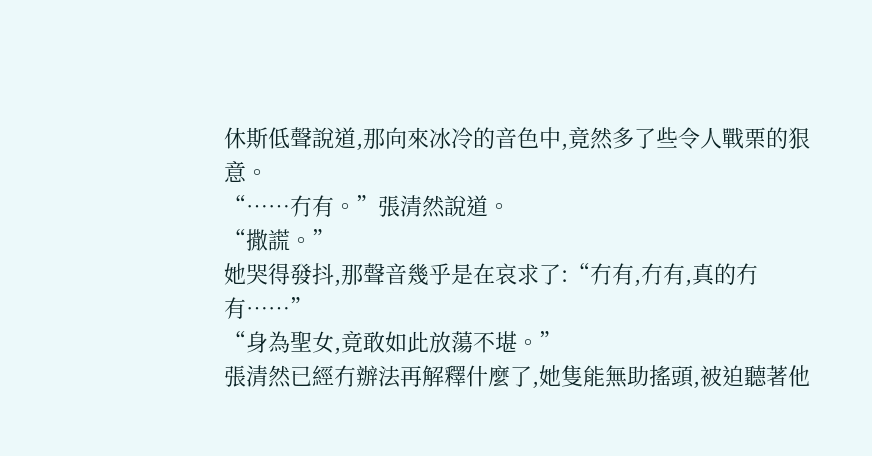休斯低聲說道,那向來冰冷的音色中,竟然多了些令人戰栗的狠意。
“……冇有。”張清然說道。
“撒謊。”
她哭得發抖,那聲音幾乎是在哀求了:“冇有,冇有,真的冇有……”
“身為聖女,竟敢如此放蕩不堪。”
張清然已經冇辦法再解釋什麼了,她隻能無助搖頭,被迫聽著他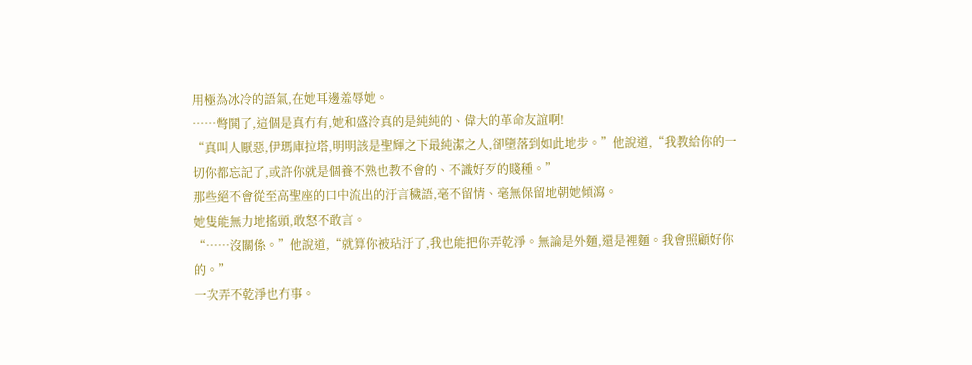用極為冰冷的語氣,在她耳邊羞辱她。
……彆鬨了,這個是真冇有,她和盛泠真的是純純的、偉大的革命友誼啊!
“真叫人厭惡,伊瑪庫拉塔,明明該是聖輝之下最純潔之人,卻墮落到如此地步。”他說道,“我教給你的一切你都忘記了,或許你就是個養不熟也教不會的、不識好歹的賤種。”
那些絕不會從至高聖座的口中流出的汙言穢語,毫不留情、毫無保留地朝她傾瀉。
她隻能無力地搖頭,敢怒不敢言。
“……沒關係。”他說道,“就算你被玷汙了,我也能把你弄乾淨。無論是外麵,還是裡麵。我會照顧好你的。”
一次弄不乾淨也冇事。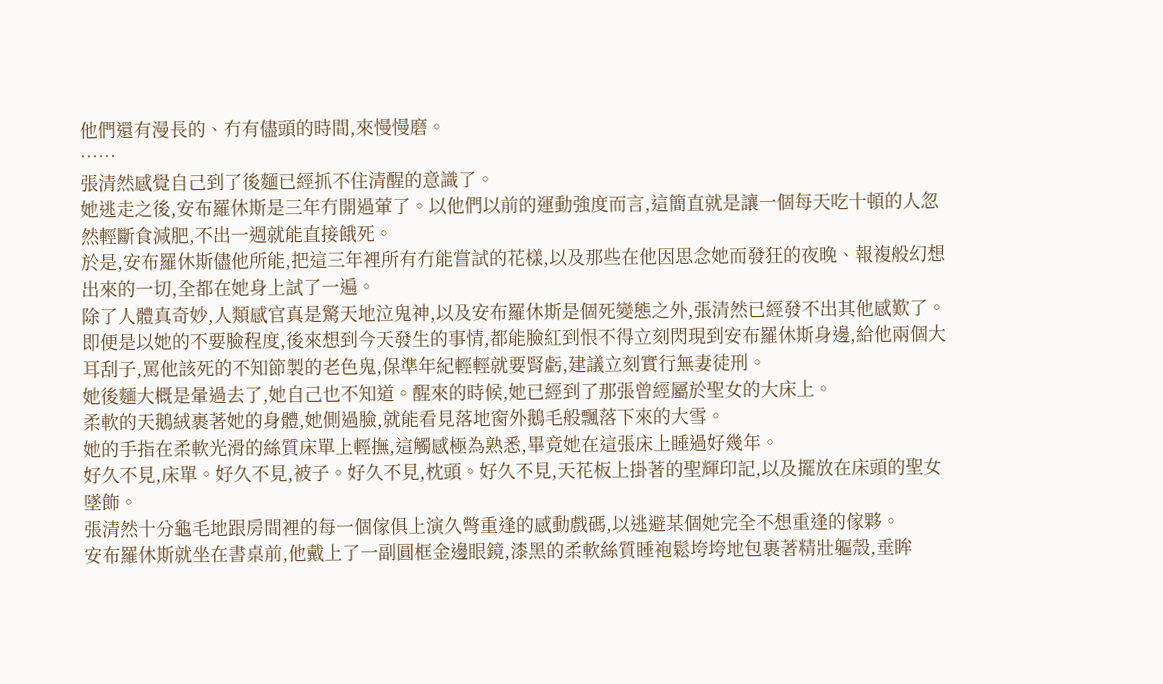他們還有漫長的、冇有儘頭的時間,來慢慢磨。
……
張清然感覺自己到了後麵已經抓不住清醒的意識了。
她逃走之後,安布羅休斯是三年冇開過葷了。以他們以前的運動強度而言,這簡直就是讓一個每天吃十頓的人忽然輕斷食減肥,不出一週就能直接餓死。
於是,安布羅休斯儘他所能,把這三年裡所有冇能嘗試的花樣,以及那些在他因思念她而發狂的夜晚、報複般幻想出來的一切,全都在她身上試了一遍。
除了人體真奇妙,人類感官真是驚天地泣鬼神,以及安布羅休斯是個死變態之外,張清然已經發不出其他感歎了。
即便是以她的不要臉程度,後來想到今天發生的事情,都能臉紅到恨不得立刻閃現到安布羅休斯身邊,給他兩個大耳刮子,罵他該死的不知節製的老色鬼,保準年紀輕輕就要腎虧,建議立刻實行無妻徒刑。
她後麵大概是暈過去了,她自己也不知道。醒來的時候,她已經到了那張曾經屬於聖女的大床上。
柔軟的天鵝絨裹著她的身體,她側過臉,就能看見落地窗外鵝毛般飄落下來的大雪。
她的手指在柔軟光滑的絲質床單上輕撫,這觸感極為熟悉,畢竟她在這張床上睡過好幾年。
好久不見,床單。好久不見,被子。好久不見,枕頭。好久不見,天花板上掛著的聖輝印記,以及擺放在床頭的聖女墜飾。
張清然十分龜毛地跟房間裡的每一個傢俱上演久彆重逢的感動戲碼,以逃避某個她完全不想重逢的傢夥。
安布羅休斯就坐在書桌前,他戴上了一副圓框金邊眼鏡,漆黑的柔軟絲質睡袍鬆垮垮地包裹著精壯軀殼,垂眸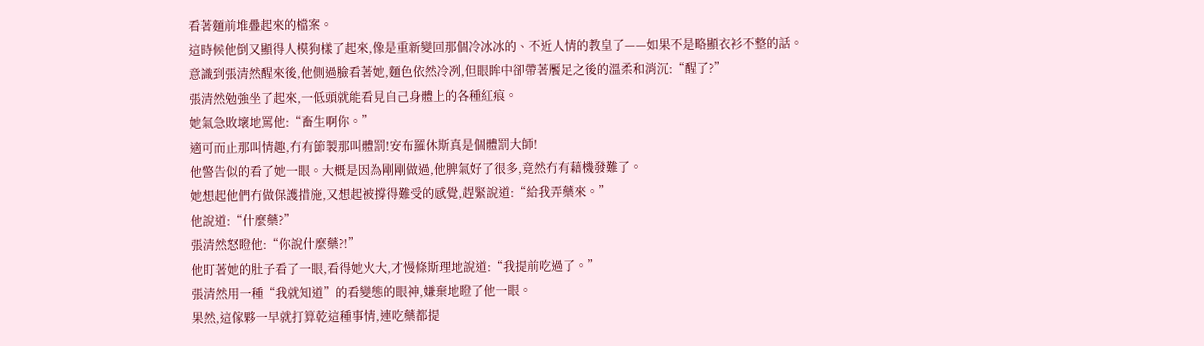看著麵前堆疊起來的檔案。
這時候他倒又顯得人模狗樣了起來,像是重新變回那個冷冰冰的、不近人情的教皇了——如果不是略顯衣衫不整的話。
意識到張清然醒來後,他側過臉看著她,麵色依然冷冽,但眼眸中卻帶著饜足之後的溫柔和消沉:“醒了?”
張清然勉強坐了起來,一低頭就能看見自己身體上的各種紅痕。
她氣急敗壞地罵他:“畜生啊你。”
適可而止那叫情趣,冇有節製那叫體罰!安布羅休斯真是個體罰大師!
他警告似的看了她一眼。大概是因為剛剛做過,他脾氣好了很多,竟然冇有藉機發難了。
她想起他們冇做保護措施,又想起被撐得難受的感覺,趕緊說道:“給我弄藥來。”
他說道:“什麼藥?”
張清然怒瞪他:“你說什麼藥?!”
他盯著她的肚子看了一眼,看得她火大,才慢條斯理地說道:“我提前吃過了。”
張清然用一種“我就知道”的看變態的眼神,嫌棄地瞪了他一眼。
果然,這傢夥一早就打算乾這種事情,連吃藥都提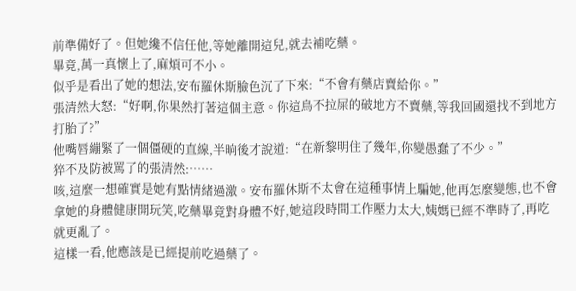前準備好了。但她纔不信任他,等她離開這兒,就去補吃藥。
畢竟,萬一真懷上了,麻煩可不小。
似乎是看出了她的想法,安布羅休斯臉色沉了下來:“不會有藥店賣給你。”
張清然大怒:“好啊,你果然打著這個主意。你這鳥不拉屎的破地方不賣藥,等我回國還找不到地方打胎了?”
他嘴唇繃緊了一個僵硬的直線,半晌後才說道:“在新黎明住了幾年,你變愚蠢了不少。”
猝不及防被罵了的張清然:……
咳,這麼一想確實是她有點情緒過激。安布羅休斯不太會在這種事情上騙她,他再怎麼變態,也不會拿她的身體健康開玩笑,吃藥畢竟對身體不好,她這段時間工作壓力太大,姨媽已經不準時了,再吃就更亂了。
這樣一看,他應該是已經提前吃過藥了。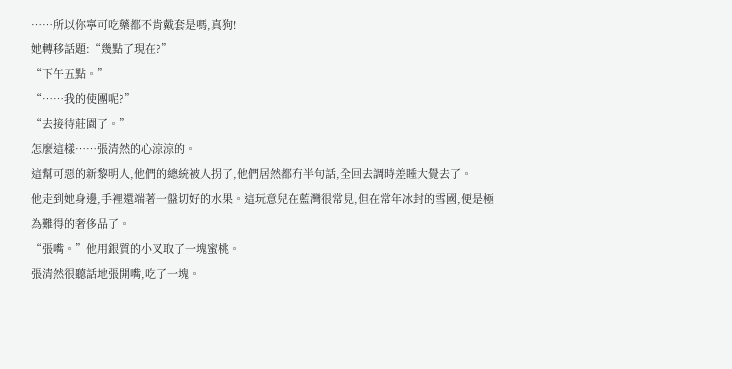……所以你寧可吃藥都不肯戴套是嗎,真狗!
她轉移話題:“幾點了現在?”
“下午五點。”
“……我的使團呢?”
“去接待莊園了。”
怎麼這樣……張清然的心涼涼的。
這幫可惡的新黎明人,他們的總統被人拐了,他們居然都冇半句話,全回去調時差睡大覺去了。
他走到她身邊,手裡還端著一盤切好的水果。這玩意兒在藍灣很常見,但在常年冰封的雪國,便是極為難得的奢侈品了。
“張嘴。”他用銀質的小叉取了一塊蜜桃。
張清然很聽話地張開嘴,吃了一塊。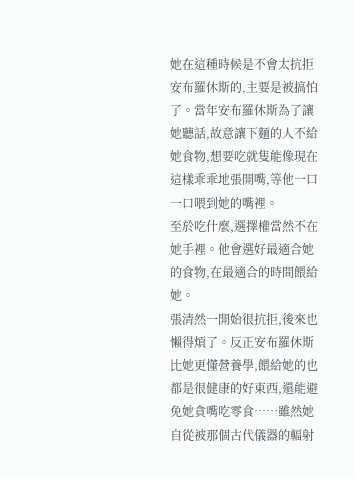她在這種時候是不會太抗拒安布羅休斯的,主要是被搞怕了。當年安布羅休斯為了讓她聽話,故意讓下麵的人不給她食物,想要吃就隻能像現在這樣乖乖地張開嘴,等他一口一口喂到她的嘴裡。
至於吃什麼,選擇權當然不在她手裡。他會選好最適合她的食物,在最適合的時間餵給她。
張清然一開始很抗拒,後來也懶得煩了。反正安布羅休斯比她更懂營養學,餵給她的也都是很健康的好東西,還能避免她貪嘴吃零食……雖然她自從被那個古代儀器的輻射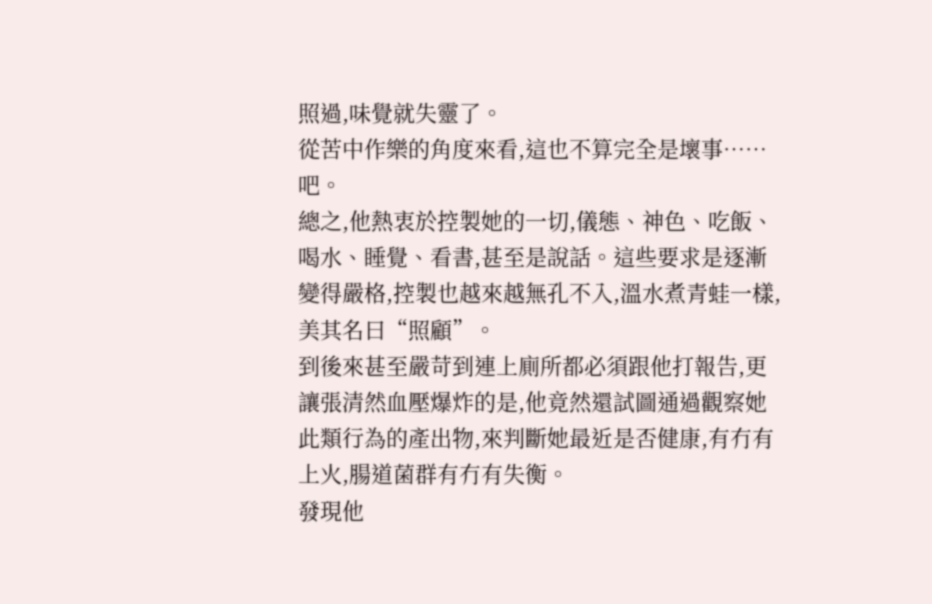照過,味覺就失靈了。
從苦中作樂的角度來看,這也不算完全是壞事……吧。
總之,他熱衷於控製她的一切,儀態、神色、吃飯、喝水、睡覺、看書,甚至是說話。這些要求是逐漸變得嚴格,控製也越來越無孔不入,溫水煮青蛙一樣,美其名曰“照顧”。
到後來甚至嚴苛到連上廁所都必須跟他打報告,更讓張清然血壓爆炸的是,他竟然還試圖通過觀察她此類行為的產出物,來判斷她最近是否健康,有冇有上火,腸道菌群有冇有失衡。
發現他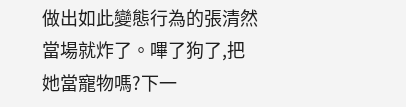做出如此變態行為的張清然當場就炸了。嗶了狗了,把她當寵物嗎?下一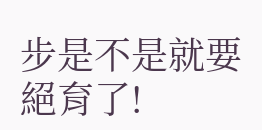步是不是就要絕育了!